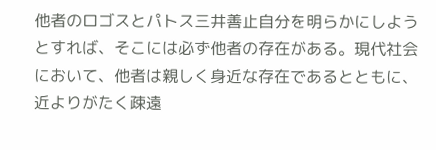他者のロゴスとパトス三井善止自分を明らかにしようとすれば、そこには必ず他者の存在がある。現代社会において、他者は親しく身近な存在であるとともに、近よりがたく疎遠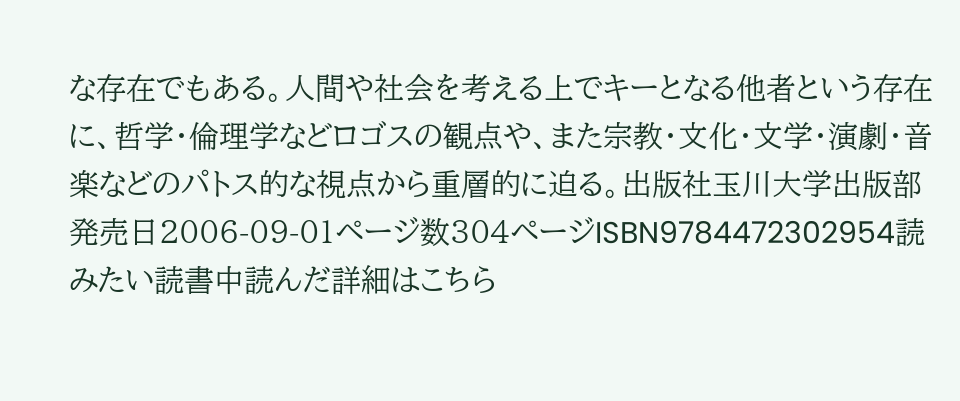な存在でもある。人間や社会を考える上でキーとなる他者という存在に、哲学・倫理学などロゴスの観点や、また宗教・文化・文学・演劇・音楽などのパトス的な視点から重層的に迫る。出版社玉川大学出版部発売日2006-09-01ページ数304ページISBN9784472302954読みたい読書中読んだ詳細はこちら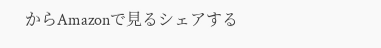からAmazonで見るシェアする